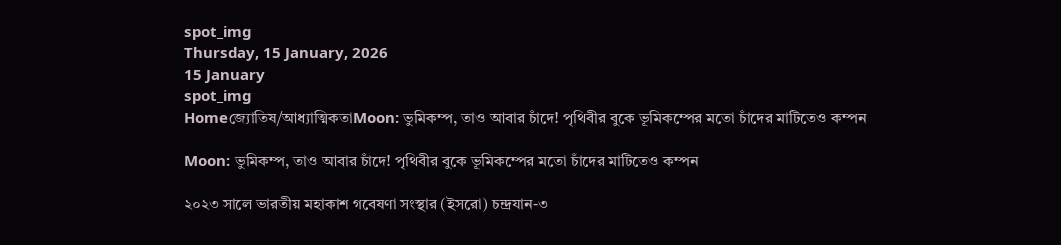spot_img
Thursday, 15 January, 2026
15 January
spot_img
Homeজ্যোতিষ/আধ্যাত্মিকতাMoon: ভুমিকম্প, তাও আবার চাঁদে! পৃথিবীর বুকে ভূমিকম্পের মতো চাঁদের মাটিতেও কম্পন

Moon: ভুমিকম্প, তাও আবার চাঁদে! পৃথিবীর বুকে ভূমিকম্পের মতো চাঁদের মাটিতেও কম্পন

২০২৩ সালে ভারতীয় মহাকাশ গবেষণা সংস্থার (ইসরো) চন্দ্রযান-৩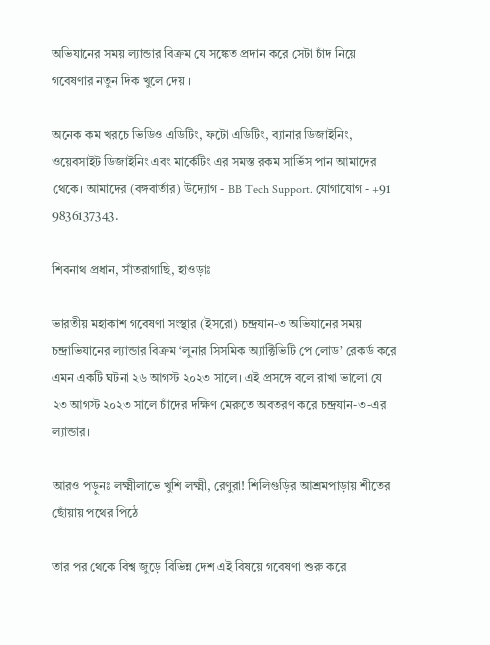অভিযানের সময় ল্যান্ডার বিক্রম যে সঙ্কেত প্রদান করে সেটা চাঁদ নিয়ে গবেষণার নতুন দিক খুলে দেয় ।

অনেক কম খরচে ভিডিও এডিটিং, ফটো এডিটিং, ব্যানার ডিজাইনিং, ওয়েবসাইট ডিজাইনিং এবং মার্কেটিং এর সমস্ত রকম সার্ভিস পান আমাদের থেকে। আমাদের (বঙ্গবার্তার) উদ্যোগ - BB Tech Support. যোগাযোগ - +91 9836137343.

শিবনাথ প্রধান, সাঁতরাগাছি, হাওড়াঃ

ভারতীয় মহাকাশ গবেষণা সংস্থার (ইসরো) চন্দ্রযান-৩ অভিযানের সময় চন্দ্রাভিযানের ল্যান্ডার বিক্রম ‘লুনার সিসমিক অ্যাক্টিভিটি পে লোড’ রেকর্ড করে এমন একটি ঘটনা ২৬ আগস্ট ২০২৩ সালে। এই প্রসঙ্গে বলে রাখা ভালো যে ২৩ আগস্ট ২০২৩ সালে চাঁদের দক্ষিণ মেরুতে অবতরণ করে চন্দ্রযান-৩-এর ল্যান্ডার।

আরও পড়ুনঃ লক্ষ্মীলাভে খুশি লক্ষ্মী, রেণুরা! শিলিগুড়ির আশ্রমপাড়ায় শীতের ছোঁয়ায় পথের পিঠে

তার পর থেকে বিশ্ব জুড়ে বিভিন্ন দেশ এই বিষয়ে গবেষণা শুরু করে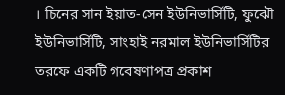। চিনের সান ইয়াত-সেন ইউনিভার্সিটি, ফুঝৌ ইউনিভার্সিটি, সাংহাই নরমাল ইউনিভার্সিটির তরফে একটি গবেষণাপত্র প্রকাশ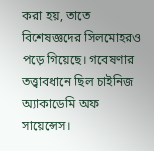করা হয়, তাতে বিশেষজ্ঞদের সিলমোহরও পড়ে গিয়েছে। গবেষণার তত্ত্বাবধানে ছিল চাইনিজ অ্যাকাডেমি অফ সায়েন্সেস।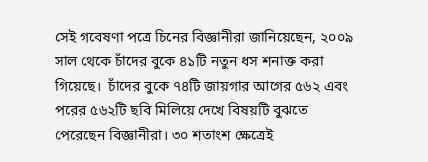সেই গবেষণা পত্রে চিনের বিজ্ঞানীরা জানিয়েছেন, ২০০৯ সাল থেকে চাঁদের বুকে ৪১টি নতুন ধস শনাক্ত করা গিয়েছে।  চাঁদের বুকে ৭৪টি জায়গার আগের ৫৬২ এবং পরের ৫৬২টি ছবি মিলিয়ে দেখে বিষয়টি বুঝতে পেরেছেন বিজ্ঞানীরা। ৩০ শতাংশ ক্ষেত্রেই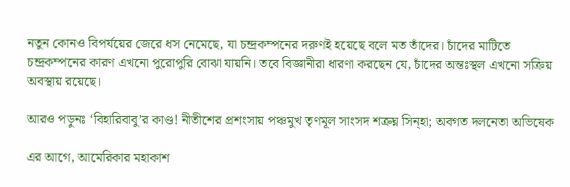নতুন কোনও বিপর্যয়ের জেরে ধস নেমেছে, যা চন্দ্রকম্পনের দরুণই হয়েছে বলে মত তাঁদের। চাঁদের মাটিতে চন্দ্রকম্পনের কারণ এখনো পুরোপুরি বোঝা যায়নি। তবে বিজ্ঞানীরা ধারণা করছেন যে, চাঁদের অন্তঃস্থল এখনো সক্রিয় অবস্থায় রয়েছে।

আরও পড়ুনঃ ‘বিহারিবাবু’র কাণ্ড! নীতীশের প্রশংসায় পঞ্চমুখ তৃণমূল সাংসদ শত্রুঘ্ন সিন্‌হা; অবগত দলনেতা অভিষেক

এর আগে, আমেরিকার মহাকাশ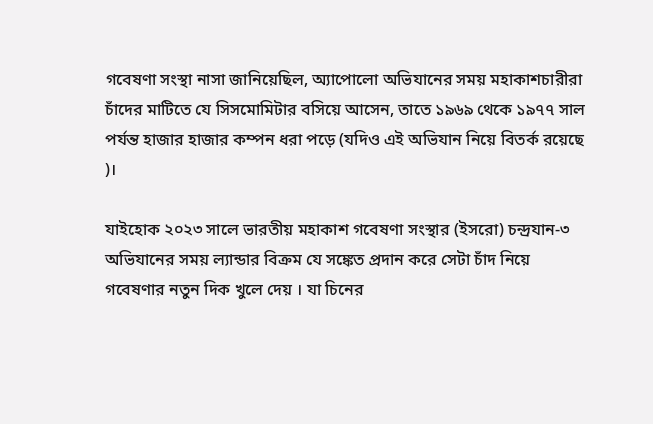গবেষণা সংস্থা নাসা জানিয়েছিল, অ্যাপোলো অভিযানের সময় মহাকাশচারীরা চাঁদের মাটিতে যে সিসমোমিটার বসিয়ে আসেন, তাতে ১৯৬৯ থেকে ১৯৭৭ সাল পর্যন্ত হাজার হাজার কম্পন ধরা পড়ে (যদিও এই অভিযান নিয়ে বিতর্ক রয়েছে )।

যাইহোক ২০২৩ সালে ভারতীয় মহাকাশ গবেষণা সংস্থার (ইসরো) চন্দ্রযান-৩ অভিযানের সময় ল্যান্ডার বিক্রম যে সঙ্কেত প্রদান করে সেটা চাঁদ নিয়ে গবেষণার নতুন দিক খুলে দেয় । যা চিনের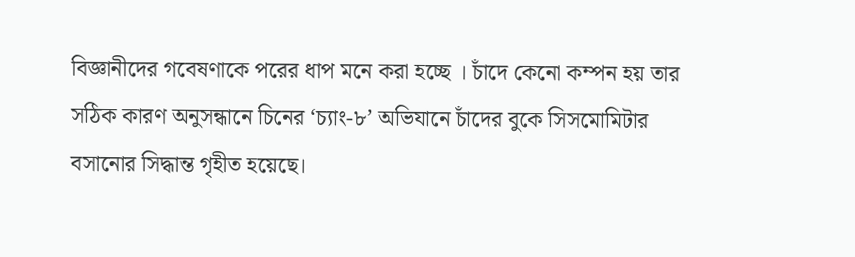বিজ্ঞানীদের গবেষণাকে পরের ধাপ মনে করা হচ্ছে । চাঁদে কেনো কম্পন হয় তার সঠিক কারণ অনুসন্ধানে চিনের ‘চ্যাং-৮’ অভিযানে চাঁদের বুকে সিসমোমিটার বসানোর সিদ্ধান্ত গৃহীত হয়েছে।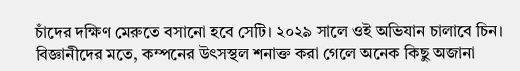চাঁদের দক্ষিণ মেরুতে বসানো হবে সেটি। ২০২৯ সালে ওই অভিযান চালাবে চিন। বিজ্ঞানীদের মতে, কম্পনের উৎসস্থল শনাক্ত করা গেলে অনেক কিছু অজানা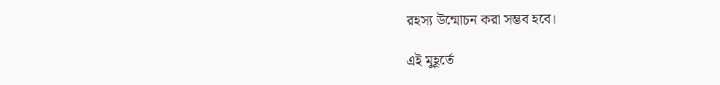রহস্য উন্মোচন করা সম্ভব হবে।

এই মুহূর্তে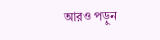আরও পড়ুন